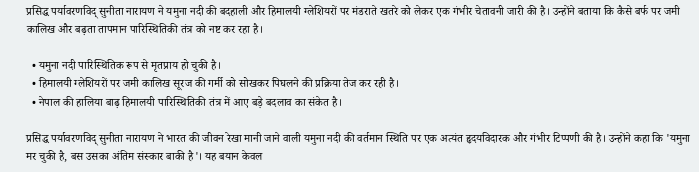प्रसिद्ध पर्यावरणविद् सुनीता नारायण ने यमुना नदी की बदहाली और हिमालयी ग्लेशियरों पर मंडराते खतरे को लेकर एक गंभीर चेतावनी जारी की है। उन्होंने बताया कि कैसे बर्फ पर जमी कालिख और बढ़ता तापमान पारिस्थितिकी तंत्र को नष्ट कर रहा है।

  • यमुना नदी पारिस्थितिक रूप से मृतप्राय हो चुकी है।
  • हिमालयी ग्लेशियरों पर जमी कालिख सूरज की गर्मी को सोखकर पिघलने की प्रक्रिया तेज कर रही है।
  • नेपाल की हालिया बाढ़ हिमालयी पारिस्थितिकी तंत्र में आए बड़े बदलाव का संकेत है।

प्रसिद्ध पर्यावरणविद् सुनीता नारायण ने भारत की जीवन रेखा मानी जाने वाली यमुना नदी की वर्तमान स्थिति पर एक अत्यंत हृदयविदारक और गंभीर टिप्पणी की है। उन्होंने कहा कि 'यमुना मर चुकी है, बस उसका अंतिम संस्कार बाकी है'। यह बयान केवल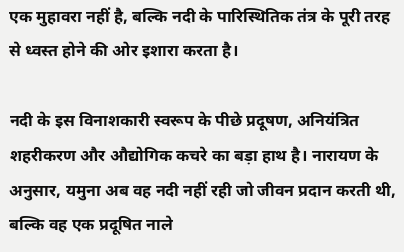एक मुहावरा नहीं है, बल्कि नदी के पारिस्थितिक तंत्र के पूरी तरह से ध्वस्त होने की ओर इशारा करता है।

नदी के इस विनाशकारी स्वरूप के पीछे प्रदूषण, अनियंत्रित शहरीकरण और औद्योगिक कचरे का बड़ा हाथ है। नारायण के अनुसार, यमुना अब वह नदी नहीं रही जो जीवन प्रदान करती थी, बल्कि वह एक प्रदूषित नाले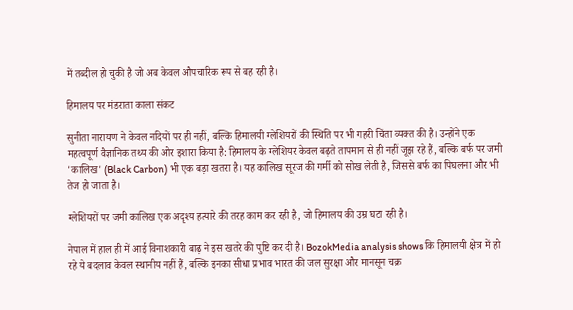में तब्दील हो चुकी है जो अब केवल औपचारिक रूप से बह रही है।

हिमालय पर मंडराता काला संकट

सुनीता नारायण ने केवल नदियों पर ही नहीं, बल्कि हिमालयी ग्लेशियरों की स्थिति पर भी गहरी चिंता व्यक्त की है। उन्होंने एक महत्वपूर्ण वैज्ञानिक तथ्य की ओर इशारा किया है: हिमालय के ग्लेशियर केवल बढ़ते तापमान से ही नहीं जूझ रहे हैं, बल्कि बर्फ पर जमी 'कालिख' (Black Carbon) भी एक बड़ा खतरा है। यह कालिख सूरज की गर्मी को सोख लेती है, जिससे बर्फ का पिघलना और भी तेज हो जाता है।

ग्लेशियरों पर जमी कालिख एक अदृश्य हत्यारे की तरह काम कर रही है, जो हिमालय की उम्र घटा रही है।

नेपाल में हाल ही में आई विनाशकारी बाढ़ ने इस खतरे की पुष्टि कर दी है। BozokMedia analysis shows कि हिमालयी क्षेत्र में हो रहे ये बदलाव केवल स्थानीय नहीं हैं, बल्कि इनका सीधा प्रभाव भारत की जल सुरक्षा और मानसून चक्र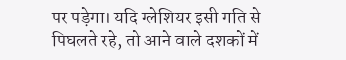पर पड़ेगा। यदि ग्लेशियर इसी गति से पिघलते रहे, तो आने वाले दशकों में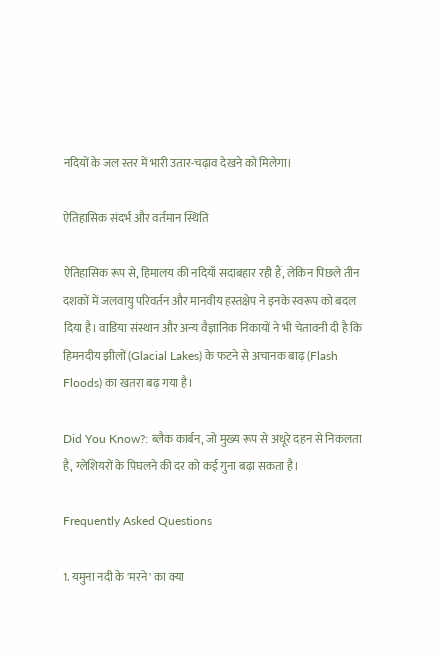नदियों के जल स्तर में भारी उतार-चढ़ाव देखने को मिलेगा।

ऐतिहासिक संदर्भ और वर्तमान स्थिति

ऐतिहासिक रूप से, हिमालय की नदियाँ सदाबहार रही हैं, लेकिन पिछले तीन दशकों में जलवायु परिवर्तन और मानवीय हस्तक्षेप ने इनके स्वरूप को बदल दिया है। वाडिया संस्थान और अन्य वैज्ञानिक निकायों ने भी चेतावनी दी है कि हिमनदीय झीलों (Glacial Lakes) के फटने से अचानक बाढ़ (Flash Floods) का खतरा बढ़ गया है।

Did You Know?: ब्लैक कार्बन, जो मुख्य रूप से अधूरे दहन से निकलता है, ग्लेशियरों के पिघलने की दर को कई गुना बढ़ा सकता है।

Frequently Asked Questions

1. यमुना नदी के 'मरने' का क्या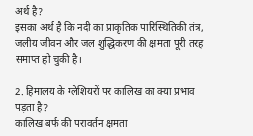अर्थ है?
इसका अर्थ है कि नदी का प्राकृतिक पारिस्थितिकी तंत्र, जलीय जीवन और जल शुद्धिकरण की क्षमता पूरी तरह समाप्त हो चुकी है।

2. हिमालय के ग्लेशियरों पर कालिख का क्या प्रभाव पड़ता है?
कालिख बर्फ की परावर्तन क्षमता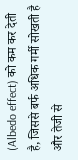(Albedo effect) को कम कर देती है, जिससे बर्फ अधिक गर्मी सोखती है और तेजी से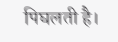पिघलती है।